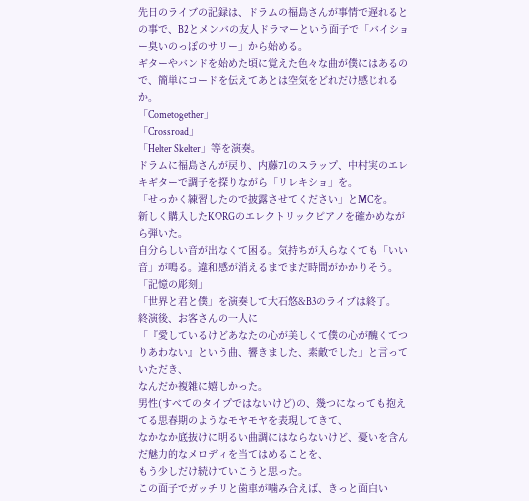先日のライブの記録は、ドラムの福島さんが事情で遅れるとの事で、B2とメンバの友人ドラマーという面子で「バイショー臭いのっぽのサリー」から始める。
ギターやバンドを始めた頃に覚えた色々な曲が僕にはあるので、簡単にコードを伝えてあとは空気をどれだけ感じれるか。
「Cometogether」
「Crossroad」
「Helter Skelter」等を演奏。
ドラムに福島さんが戻り、内藤71のスラップ、中村実のエレキギターで調子を探りながら「リレキショ」を。
「せっかく練習したので披露させてください」とMCを。
新しく購入したKORGのエレクトリックピアノを確かめながら弾いた。
自分らしい音が出なくて困る。気持ちが入らなくても「いい音」が鳴る。違和感が消えるまでまだ時間がかかりそう。
「記憶の彫刻」
「世界と君と僕」を演奏して大石悠&B3のライブは終了。
終演後、お客さんの一人に
「『愛しているけどあなたの心が美しくて僕の心が醜くてつりあわない』という曲、響きました、素敵でした」と言っていただき、
なんだか複雑に嬉しかった。
男性(すべてのタイプではないけど)の、幾つになっても抱えてる思春期のようなモヤモヤを表現してきて、
なかなか底抜けに明るい曲調にはならないけど、憂いを含んだ魅力的なメロディを当てはめることを、
もう少しだけ続けていこうと思った。
この面子でガッチリと歯車が噛み合えば、きっと面白い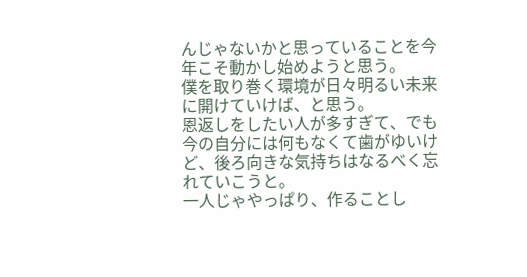んじゃないかと思っていることを今年こそ動かし始めようと思う。
僕を取り巻く環境が日々明るい未来に開けていけば、と思う。
恩返しをしたい人が多すぎて、でも今の自分には何もなくて歯がゆいけど、後ろ向きな気持ちはなるべく忘れていこうと。
一人じゃやっぱり、作ることし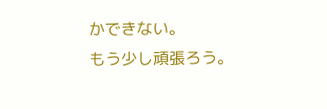かできない。
もう少し頑張ろう。